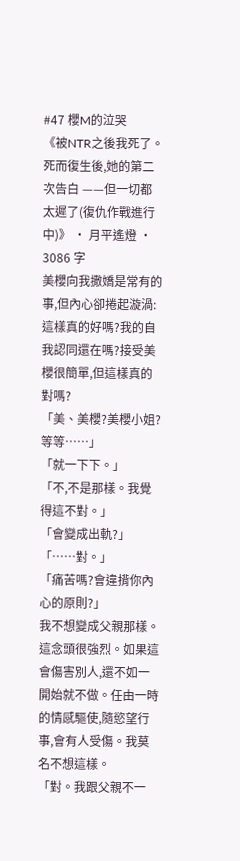#47 櫻M的泣哭
《被NTR之後我死了。死而復生後,她的第二次告白 ——但一切都太遲了(復仇作戰進行中)》 · 月平遙燈 · 3086 字
美櫻向我撒嬌是常有的事,但內心卻捲起漩渦:這樣真的好嗎?我的自我認同還在嗎?接受美櫻很簡單,但這樣真的對嗎?
「美、美櫻?美櫻小姐?等等……」
「就一下下。」
「不,不是那樣。我覺得這不對。」
「會變成出軌?」
「……對。」
「痛苦嗎?會違揹你內心的原則?」
我不想變成父親那樣。這念頭很強烈。如果這會傷害別人,還不如一開始就不做。任由一時的情感驅使,隨慾望行事,會有人受傷。我莫名不想這樣。
「對。我跟父親不一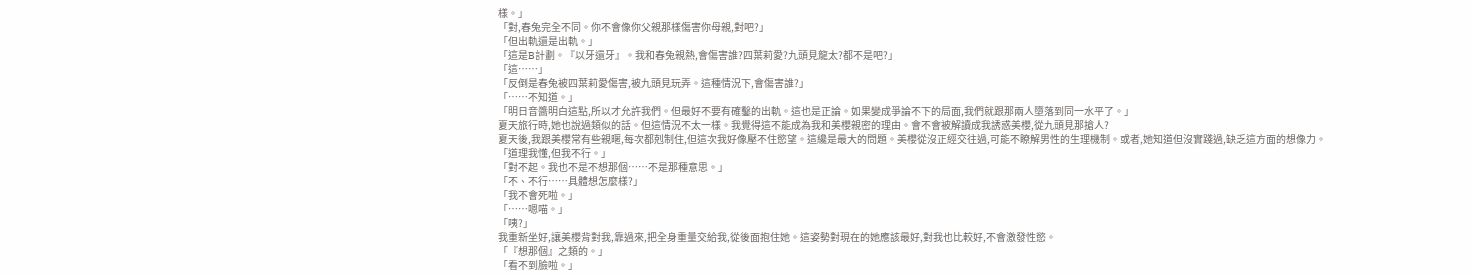樣。」
「對,春兔完全不同。你不會像你父親那樣傷害你母親,對吧?」
「但出軌還是出軌。」
「這是B計劃。『以牙還牙』。我和春兔親熱,會傷害誰?四葉莉愛?九頭見龍太?都不是吧?」
「這……」
「反倒是春兔被四葉莉愛傷害,被九頭見玩弄。這種情況下,會傷害誰?」
「……不知道。」
「明日音醬明白這點,所以才允許我們。但最好不要有確鑿的出軌。這也是正論。如果變成爭論不下的局面,我們就跟那兩人墮落到同一水平了。」
夏天旅行時,她也說過類似的話。但這情況不太一樣。我覺得這不能成為我和美櫻親密的理由。會不會被解讀成我誘惑美櫻,從九頭見那搶人?
夏天後,我跟美櫻常有些親暱,每次都剋制住,但這次我好像壓不住慾望。這纔是最大的問題。美櫻從沒正經交往過,可能不瞭解男性的生理機制。或者,她知道但沒實踐過,缺乏這方面的想像力。
「道理我懂,但我不行。」
「對不起。我也不是不想那個……不是那種意思。」
「不、不行……具體想怎麼樣?」
「我不會死啦。」
「……嗯喵。」
「咦?」
我重新坐好,讓美櫻背對我,靠過來,把全身重量交給我,從後面抱住她。這姿勢對現在的她應該最好,對我也比較好,不會激發性慾。
「『想那個』之類的。」
「看不到臉啦。」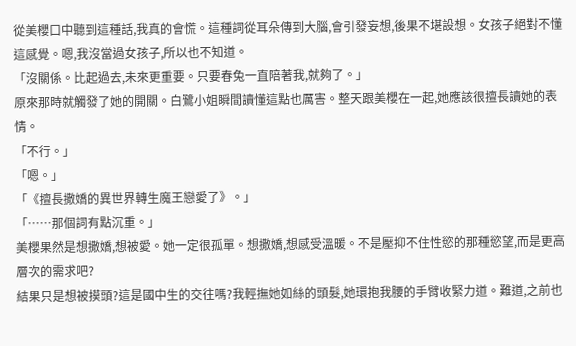從美櫻口中聽到這種話,我真的會慌。這種詞從耳朵傳到大腦,會引發妄想,後果不堪設想。女孩子絕對不懂這感覺。嗯,我沒當過女孩子,所以也不知道。
「沒關係。比起過去,未來更重要。只要春兔一直陪著我,就夠了。」
原來那時就觸發了她的開關。白鷺小姐瞬間讀懂這點也厲害。整天跟美櫻在一起,她應該很擅長讀她的表情。
「不行。」
「嗯。」
「《擅長撒嬌的異世界轉生魔王戀愛了》。」
「……那個詞有點沉重。」
美櫻果然是想撒嬌,想被愛。她一定很孤單。想撒嬌,想感受溫暖。不是壓抑不住性慾的那種慾望,而是更高層次的需求吧?
結果只是想被摸頭?這是國中生的交往嗎?我輕撫她如絲的頭髮,她環抱我腰的手臂收緊力道。難道,之前也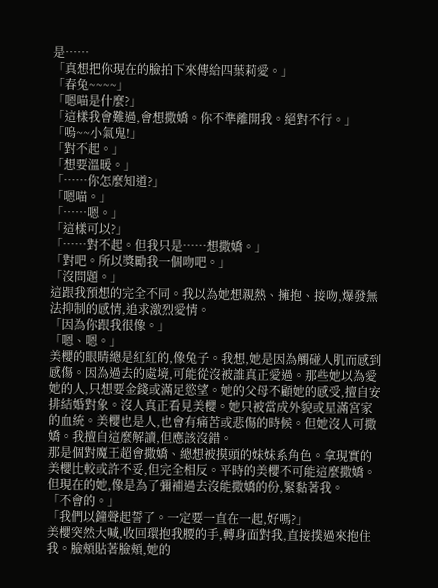是……
「真想把你現在的臉拍下來傳給四葉莉愛。」
「春兔~~~~」
「嗯喵是什麼?」
「這樣我會難過,會想撒嬌。你不準離開我。絕對不行。」
「嗚~~小氣鬼!」
「對不起。」
「想要溫暖。」
「……你怎麼知道?」
「嗯喵。」
「……嗯。」
「這樣可以?」
「……對不起。但我只是……想撒嬌。」
「對吧。所以獎勵我一個吻吧。」
「沒問題。」
這跟我預想的完全不同。我以為她想親熱、擁抱、接吻,爆發無法抑制的感情,追求激烈愛情。
「因為你跟我很像。」
「嗯、嗯。」
美櫻的眼睛總是紅紅的,像兔子。我想,她是因為觸碰人肌而感到感傷。因為過去的處境,可能從沒被誰真正愛過。那些她以為愛她的人,只想要金錢或滿足慾望。她的父母不顧她的感受,擅自安排結婚對象。沒人真正看見美櫻。她只被當成外貌或星滿宮家的血統。美櫻也是人,也會有痛苦或悲傷的時候。但她沒人可撒嬌。我擅自這麼解讀,但應該沒錯。
那是個對魔王超會撒嬌、總想被摸頭的妹妹系角色。拿現實的美櫻比較或許不妥,但完全相反。平時的美櫻不可能這麼撒嬌。但現在的她,像是為了彌補過去沒能撒嬌的份,緊黏著我。
「不會的。」
「我們以鐘聲起誓了。一定要一直在一起,好嗎?」
美櫻突然大喊,收回環抱我腰的手,轉身面對我,直接撲過來抱住我。臉頰貼著臉頰,她的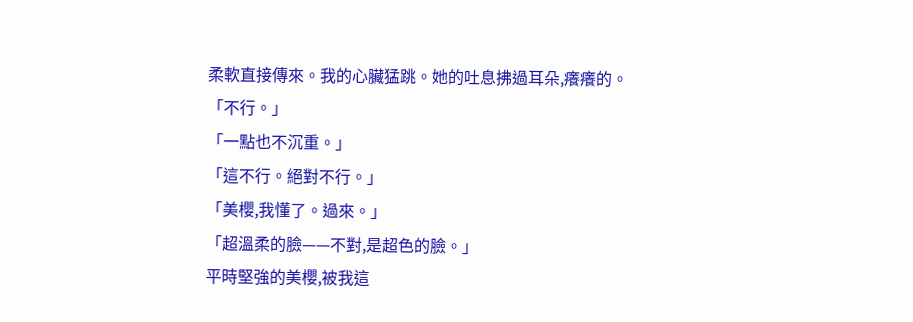柔軟直接傳來。我的心臟猛跳。她的吐息拂過耳朵,癢癢的。
「不行。」
「一點也不沉重。」
「這不行。絕對不行。」
「美櫻,我懂了。過來。」
「超溫柔的臉——不對,是超色的臉。」
平時堅強的美櫻,被我這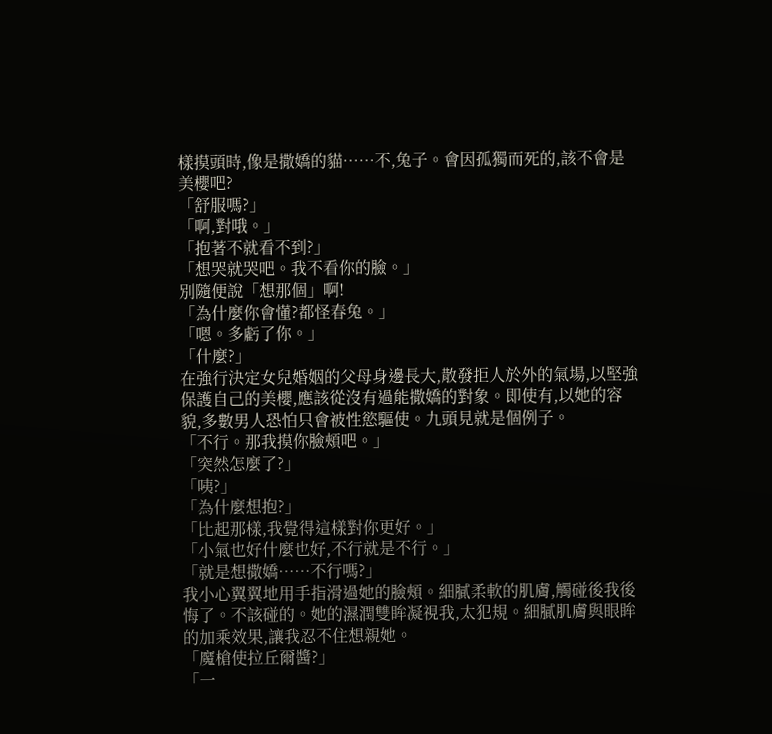樣摸頭時,像是撒嬌的貓……不,兔子。會因孤獨而死的,該不會是美櫻吧?
「舒服嗎?」
「啊,對哦。」
「抱著不就看不到?」
「想哭就哭吧。我不看你的臉。」
別隨便說「想那個」啊!
「為什麼你會懂?都怪春兔。」
「嗯。多虧了你。」
「什麼?」
在強行決定女兒婚姻的父母身邊長大,散發拒人於外的氣場,以堅強保護自己的美櫻,應該從沒有過能撒嬌的對象。即使有,以她的容貌,多數男人恐怕只會被性慾驅使。九頭見就是個例子。
「不行。那我摸你臉頰吧。」
「突然怎麼了?」
「咦?」
「為什麼想抱?」
「比起那樣,我覺得這樣對你更好。」
「小氣也好什麼也好,不行就是不行。」
「就是想撒嬌……不行嗎?」
我小心翼翼地用手指滑過她的臉頰。細膩柔軟的肌膚,觸碰後我後悔了。不該碰的。她的濕潤雙眸凝視我,太犯規。細膩肌膚與眼眸的加乘效果,讓我忍不住想親她。
「魔槍使拉丘爾醬?」
「一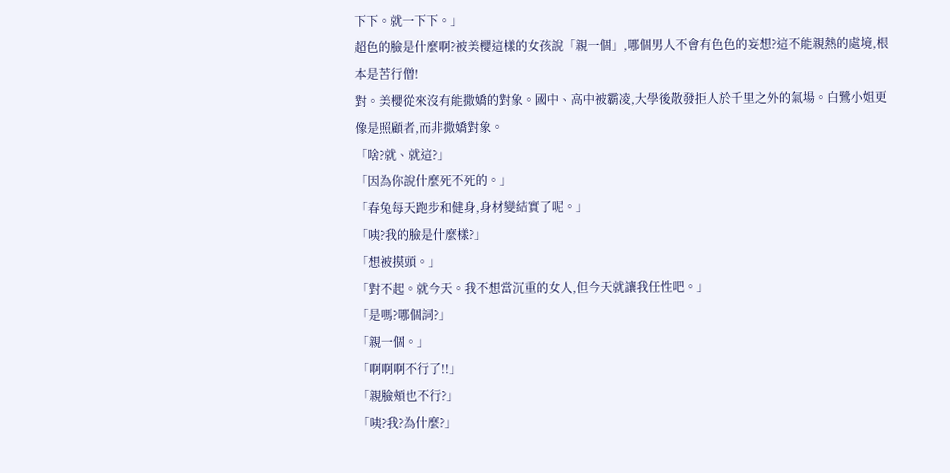下下。就一下下。」
超色的臉是什麼啊?被美櫻這樣的女孩說「親一個」,哪個男人不會有色色的妄想?這不能親熱的處境,根本是苦行僧!
對。美櫻從來沒有能撒嬌的對象。國中、高中被霸凌,大學後散發拒人於千里之外的氣場。白鷺小姐更像是照顧者,而非撒嬌對象。
「啥?就、就這?」
「因為你說什麼死不死的。」
「春兔每天跑步和健身,身材變結實了呢。」
「咦?我的臉是什麼樣?」
「想被摸頭。」
「對不起。就今天。我不想當沉重的女人,但今天就讓我任性吧。」
「是嗎?哪個詞?」
「親一個。」
「啊啊啊不行了!!」
「親臉頰也不行?」
「咦?我?為什麼?」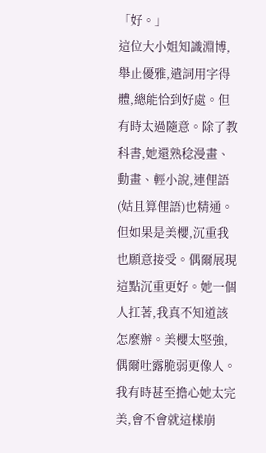「好。」
這位大小姐知識淵博,舉止優雅,遣詞用字得體,總能恰到好處。但有時太過隨意。除了教科書,她還熟稔漫畫、動畫、輕小說,連俚語(姑且算俚語)也精通。
但如果是美櫻,沉重我也願意接受。偶爾展現這點沉重更好。她一個人扛著,我真不知道該怎麼辦。美櫻太堅強,偶爾吐露脆弱更像人。我有時甚至擔心她太完美,會不會就這樣崩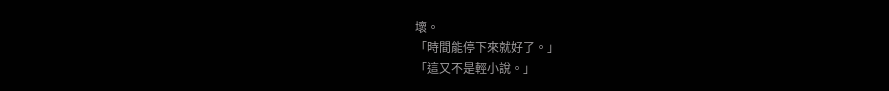壞。
「時間能停下來就好了。」
「這又不是輕小說。」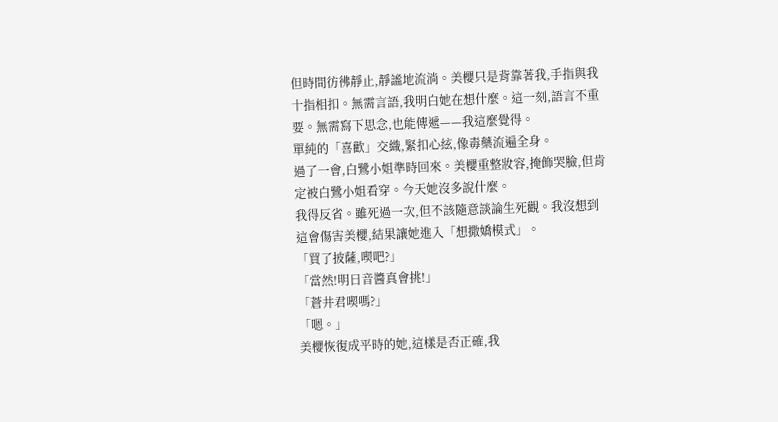但時間彷彿靜止,靜謐地流淌。美櫻只是背靠著我,手指與我十指相扣。無需言語,我明白她在想什麼。這一刻,語言不重要。無需寫下思念,也能傳遞——我這麼覺得。
單純的「喜歡」交織,緊扣心絃,像毒藥流遍全身。
過了一會,白鷺小姐準時回來。美櫻重整妝容,掩飾哭臉,但肯定被白鷺小姐看穿。今天她沒多說什麼。
我得反省。雖死過一次,但不該隨意談論生死觀。我沒想到這會傷害美櫻,結果讓她進入「想撒嬌模式」。
「買了披薩,喫吧?」
「當然!明日音醬真會挑!」
「蒼井君喫嗎?」
「嗯。」
美櫻恢復成平時的她,這樣是否正確,我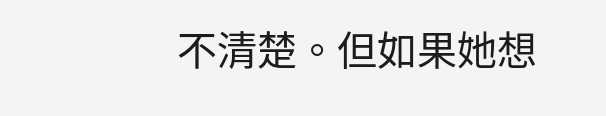不清楚。但如果她想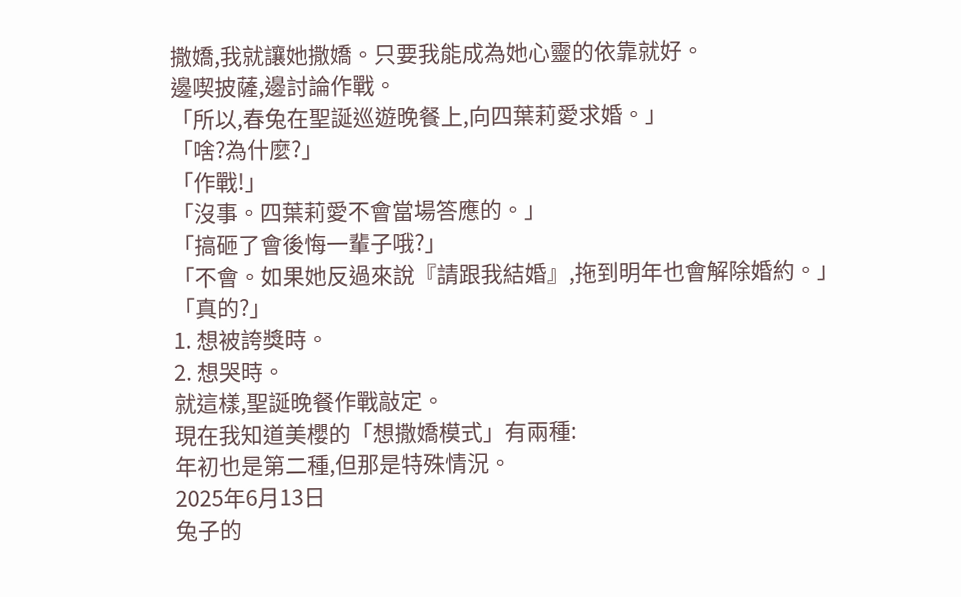撒嬌,我就讓她撒嬌。只要我能成為她心靈的依靠就好。
邊喫披薩,邊討論作戰。
「所以,春兔在聖誕巡遊晚餐上,向四葉莉愛求婚。」
「啥?為什麼?」
「作戰!」
「沒事。四葉莉愛不會當場答應的。」
「搞砸了會後悔一輩子哦?」
「不會。如果她反過來說『請跟我結婚』,拖到明年也會解除婚約。」
「真的?」
1. 想被誇獎時。
2. 想哭時。
就這樣,聖誕晚餐作戰敲定。
現在我知道美櫻的「想撒嬌模式」有兩種:
年初也是第二種,但那是特殊情況。
2025年6月13日
兔子的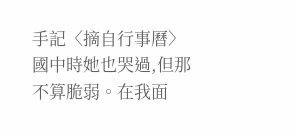手記〈摘自行事曆〉
國中時她也哭過,但那不算脆弱。在我面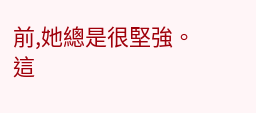前,她總是很堅強。
這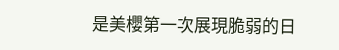是美櫻第一次展現脆弱的日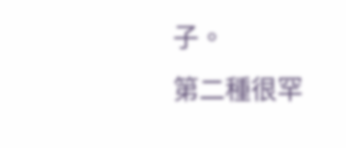子。
第二種很罕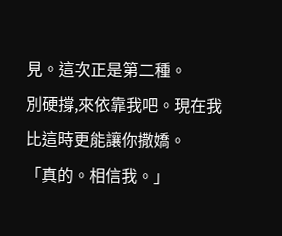見。這次正是第二種。
別硬撐,來依靠我吧。現在我比這時更能讓你撒嬌。
「真的。相信我。」